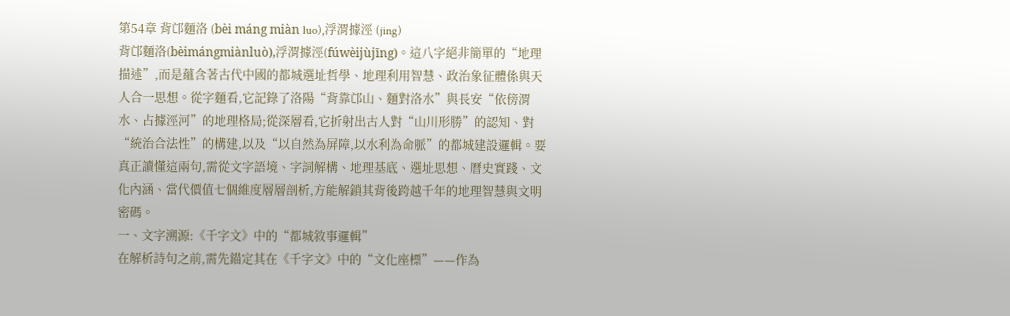第54章 背邙麵洛 (bèi máng miàn luo),浮渭據涇 (jing)
背邙麵洛(bèimángmiànluò),浮渭據涇(fúwèijùjīng)。這八字絕非簡單的“地理描述”,而是蘊含著古代中國的都城選址哲學、地理利用智慧、政治象征體係與天人合一思想。從字麵看,它記錄了洛陽“背靠邙山、麵對洛水”與長安“依傍渭水、占據涇河”的地理格局;從深層看,它折射出古人對“山川形勝”的認知、對“統治合法性”的構建,以及“以自然為屏障,以水利為命脈”的都城建設邏輯。要真正讀懂這兩句,需從文字語境、字詞解構、地理基底、選址思想、曆史實踐、文化內涵、當代價值七個維度層層剖析,方能解鎖其背後跨越千年的地理智慧與文明密碼。
一、文字溯源:《千字文》中的“都城敘事邏輯”
在解析詩句之前,需先錨定其在《千字文》中的“文化座標”——作為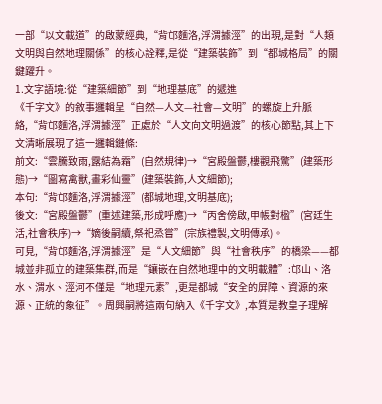一部“以文載道”的啟蒙經典,“背邙麵洛,浮渭據涇”的出現,是對“人類文明與自然地理關係”的核心詮釋,是從“建築裝飾”到“都城格局”的關鍵躍升。
1.文字語境:從“建築細節”到“地理基底”的遞進
《千字文》的敘事邏輯呈“自然—人文—社會—文明”的螺旋上升脈絡,“背邙麵洛,浮渭據涇”正處於“人文向文明過渡”的核心節點,其上下文清晰展現了這一邏輯鏈條:
前文:“雲騰致雨,露結為霜”(自然規律)→“宮殿盤鬱,樓觀飛驚”(建築形態)→“圖寫禽獸,畫彩仙靈”(建築裝飾,人文細節);
本句:“背邙麵洛,浮渭據涇”(都城地理,文明基底);
後文:“宮殿盤鬱”(重述建築,形成呼應)→“丙舍傍啟,甲帳對楹”(宮廷生活,社會秩序)→“嫡後嗣續,祭祀烝嘗”(宗族禮製,文明傳承)。
可見,“背邙麵洛,浮渭據涇”是“人文細節”與“社會秩序”的橋梁——都城並非孤立的建築集群,而是“鑲嵌在自然地理中的文明載體”:邙山、洛水、渭水、涇河不僅是“地理元素”,更是都城“安全的屏障、資源的來源、正統的象征”。周興嗣將這兩句納入《千字文》,本質是教皇子理解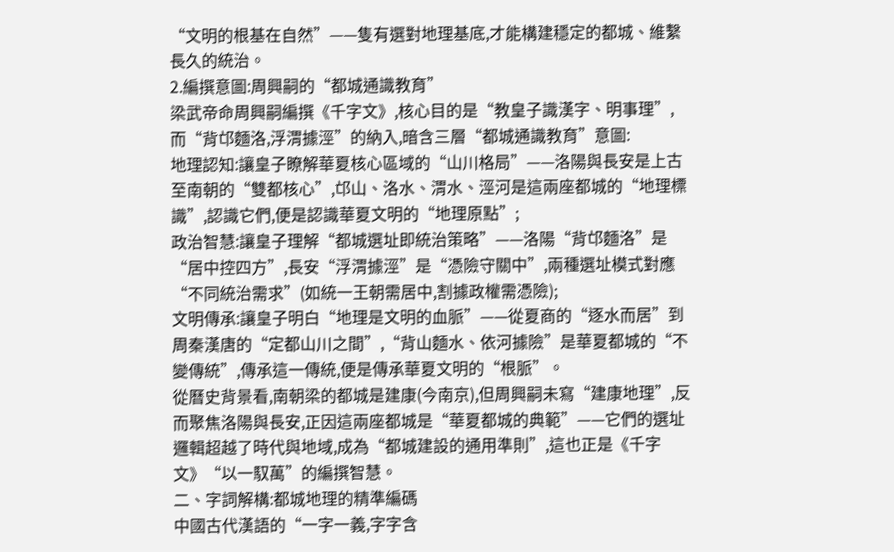“文明的根基在自然”——隻有選對地理基底,才能構建穩定的都城、維繫長久的統治。
2.編撰意圖:周興嗣的“都城通識教育”
梁武帝命周興嗣編撰《千字文》,核心目的是“教皇子識漢字、明事理”,而“背邙麵洛,浮渭據涇”的納入,暗含三層“都城通識教育”意圖:
地理認知:讓皇子瞭解華夏核心區域的“山川格局”——洛陽與長安是上古至南朝的“雙都核心”,邙山、洛水、渭水、涇河是這兩座都城的“地理標識”,認識它們,便是認識華夏文明的“地理原點”;
政治智慧:讓皇子理解“都城選址即統治策略”——洛陽“背邙麵洛”是“居中控四方”,長安“浮渭據涇”是“憑險守關中”,兩種選址模式對應“不同統治需求”(如統一王朝需居中,割據政權需憑險);
文明傳承:讓皇子明白“地理是文明的血脈”——從夏商的“逐水而居”到周秦漢唐的“定都山川之間”,“背山麵水、依河據險”是華夏都城的“不變傳統”,傳承這一傳統,便是傳承華夏文明的“根脈”。
從曆史背景看,南朝梁的都城是建康(今南京),但周興嗣未寫“建康地理”,反而聚焦洛陽與長安,正因這兩座都城是“華夏都城的典範”——它們的選址邏輯超越了時代與地域,成為“都城建設的通用準則”,這也正是《千字文》“以一馭萬”的編撰智慧。
二、字詞解構:都城地理的精準編碼
中國古代漢語的“一字一義,字字含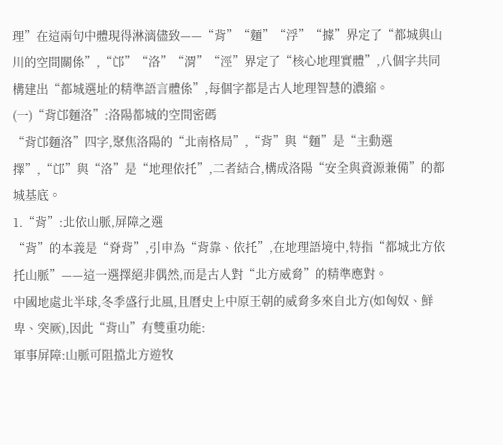理”在這兩句中體現得淋漓儘致——“背”“麵”“浮”“據”界定了“都城與山川的空間關係”,“邙”“洛”“渭”“涇”界定了“核心地理實體”,八個字共同構建出“都城選址的精準語言體係”,每個字都是古人地理智慧的濃縮。
(一)“背邙麵洛”:洛陽都城的空間密碼
“背邙麵洛”四字,聚焦洛陽的“北南格局”,“背”與“麵”是“主動選擇”,“邙”與“洛”是“地理依托”,二者結合,構成洛陽“安全與資源兼備”的都城基底。
1.“背”:北依山脈,屏障之選
“背”的本義是“脊背”,引申為“背靠、依托”,在地理語境中,特指“都城北方依托山脈”——這一選擇絕非偶然,而是古人對“北方威脅”的精準應對。
中國地處北半球,冬季盛行北風,且曆史上中原王朝的威脅多來自北方(如匈奴、鮮卑、突厥),因此“背山”有雙重功能:
軍事屏障:山脈可阻擋北方遊牧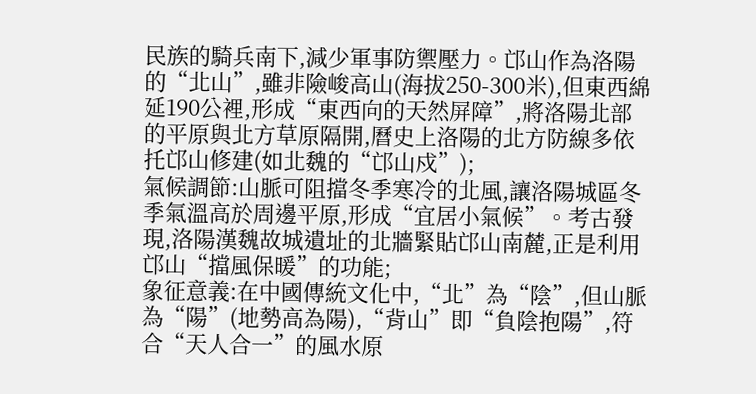民族的騎兵南下,減少軍事防禦壓力。邙山作為洛陽的“北山”,雖非險峻高山(海拔250-300米),但東西綿延190公裡,形成“東西向的天然屏障”,將洛陽北部的平原與北方草原隔開,曆史上洛陽的北方防線多依托邙山修建(如北魏的“邙山戍”);
氣候調節:山脈可阻擋冬季寒冷的北風,讓洛陽城區冬季氣溫高於周邊平原,形成“宜居小氣候”。考古發現,洛陽漢魏故城遺址的北牆緊貼邙山南麓,正是利用邙山“擋風保暖”的功能;
象征意義:在中國傳統文化中,“北”為“陰”,但山脈為“陽”(地勢高為陽),“背山”即“負陰抱陽”,符合“天人合一”的風水原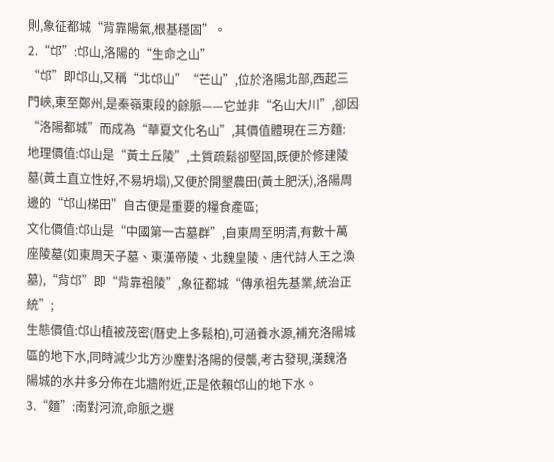則,象征都城“背靠陽氣,根基穩固”。
2.“邙”:邙山,洛陽的“生命之山”
“邙”即邙山,又稱“北邙山”“芒山”,位於洛陽北部,西起三門峽,東至鄭州,是秦嶺東段的餘脈——它並非“名山大川”,卻因“洛陽都城”而成為“華夏文化名山”,其價值體現在三方麵:
地理價值:邙山是“黃土丘陵”,土質疏鬆卻堅固,既便於修建陵墓(黃土直立性好,不易坍塌),又便於開墾農田(黃土肥沃),洛陽周邊的“邙山梯田”自古便是重要的糧食產區;
文化價值:邙山是“中國第一古墓群”,自東周至明清,有數十萬座陵墓(如東周天子墓、東漢帝陵、北魏皇陵、唐代詩人王之渙墓),“背邙”即“背靠祖陵”,象征都城“傳承祖先基業,統治正統”;
生態價值:邙山植被茂密(曆史上多鬆柏),可涵養水源,補充洛陽城區的地下水,同時減少北方沙塵對洛陽的侵襲,考古發現,漢魏洛陽城的水井多分佈在北牆附近,正是依賴邙山的地下水。
3.“麵”:南對河流,命脈之選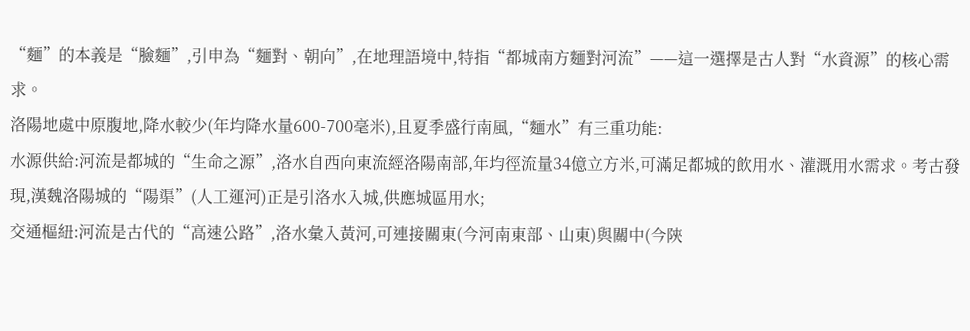“麵”的本義是“臉麵”,引申為“麵對、朝向”,在地理語境中,特指“都城南方麵對河流”——這一選擇是古人對“水資源”的核心需求。
洛陽地處中原腹地,降水較少(年均降水量600-700毫米),且夏季盛行南風,“麵水”有三重功能:
水源供給:河流是都城的“生命之源”,洛水自西向東流經洛陽南部,年均徑流量34億立方米,可滿足都城的飲用水、灌溉用水需求。考古發現,漢魏洛陽城的“陽渠”(人工運河)正是引洛水入城,供應城區用水;
交通樞紐:河流是古代的“高速公路”,洛水彙入黃河,可連接關東(今河南東部、山東)與關中(今陝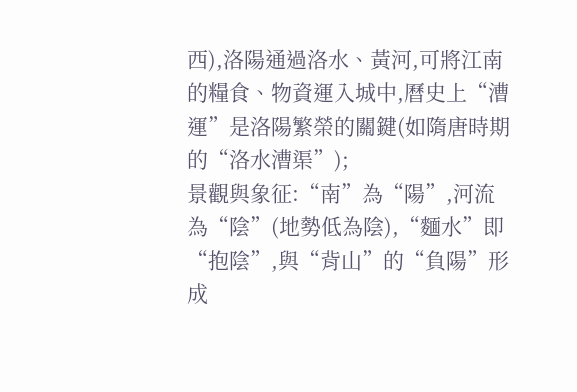西),洛陽通過洛水、黃河,可將江南的糧食、物資運入城中,曆史上“漕運”是洛陽繁榮的關鍵(如隋唐時期的“洛水漕渠”);
景觀與象征:“南”為“陽”,河流為“陰”(地勢低為陰),“麵水”即“抱陰”,與“背山”的“負陽”形成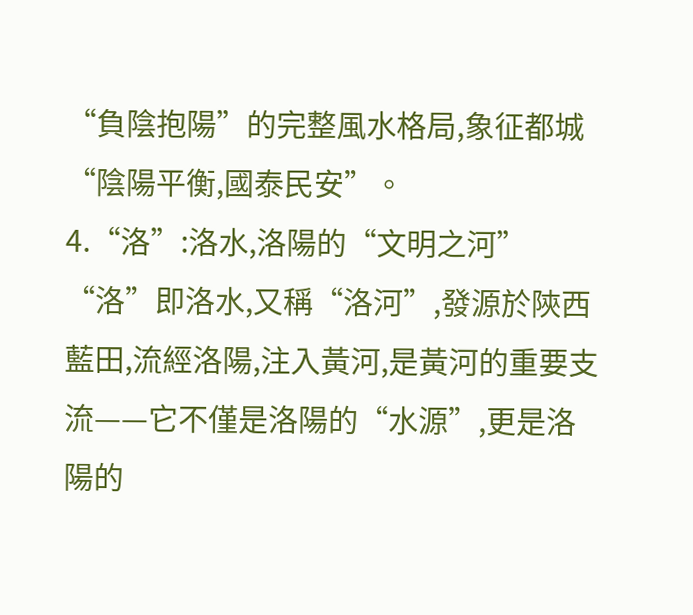“負陰抱陽”的完整風水格局,象征都城“陰陽平衡,國泰民安”。
4.“洛”:洛水,洛陽的“文明之河”
“洛”即洛水,又稱“洛河”,發源於陝西藍田,流經洛陽,注入黃河,是黃河的重要支流——它不僅是洛陽的“水源”,更是洛陽的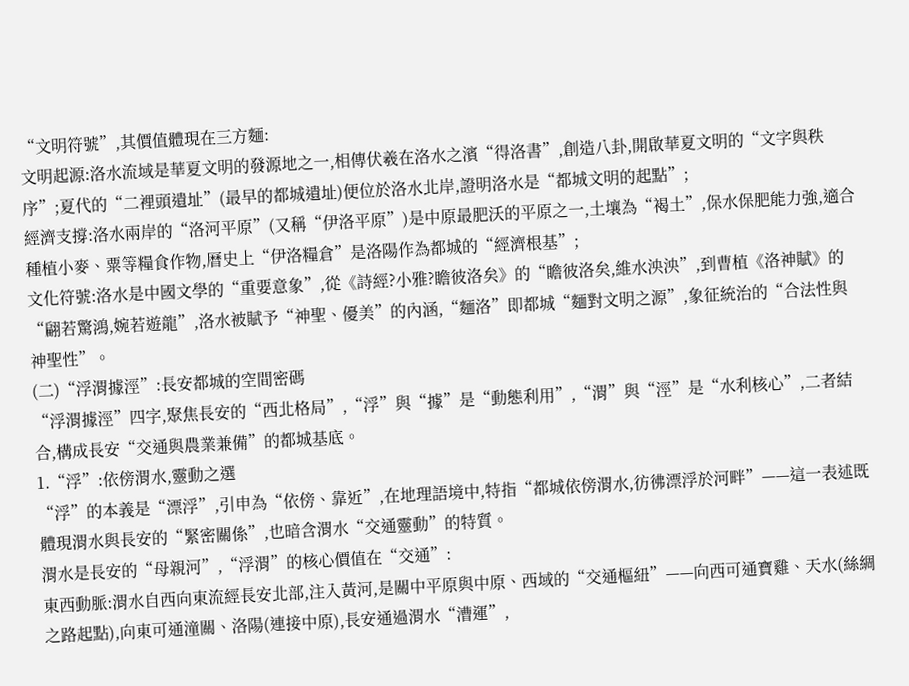“文明符號”,其價值體現在三方麵:
文明起源:洛水流域是華夏文明的發源地之一,相傳伏羲在洛水之濱“得洛書”,創造八卦,開啟華夏文明的“文字與秩序”;夏代的“二裡頭遺址”(最早的都城遺址)便位於洛水北岸,證明洛水是“都城文明的起點”;
經濟支撐:洛水兩岸的“洛河平原”(又稱“伊洛平原”)是中原最肥沃的平原之一,土壤為“褐土”,保水保肥能力強,適合種植小麥、粟等糧食作物,曆史上“伊洛糧倉”是洛陽作為都城的“經濟根基”;
文化符號:洛水是中國文學的“重要意象”,從《詩經?小雅?瞻彼洛矣》的“瞻彼洛矣,維水泱泱”,到曹植《洛神賦》的“翩若驚鴻,婉若遊龍”,洛水被賦予“神聖、優美”的內涵,“麵洛”即都城“麵對文明之源”,象征統治的“合法性與神聖性”。
(二)“浮渭據涇”:長安都城的空間密碼
“浮渭據涇”四字,聚焦長安的“西北格局”,“浮”與“據”是“動態利用”,“渭”與“涇”是“水利核心”,二者結合,構成長安“交通與農業兼備”的都城基底。
1.“浮”:依傍渭水,靈動之選
“浮”的本義是“漂浮”,引申為“依傍、靠近”,在地理語境中,特指“都城依傍渭水,彷彿漂浮於河畔”——這一表述既體現渭水與長安的“緊密關係”,也暗含渭水“交通靈動”的特質。
渭水是長安的“母親河”,“浮渭”的核心價值在“交通”:
東西動脈:渭水自西向東流經長安北部,注入黃河,是關中平原與中原、西域的“交通樞紐”——向西可通寶雞、天水(絲綢之路起點),向東可通潼關、洛陽(連接中原),長安通過渭水“漕運”,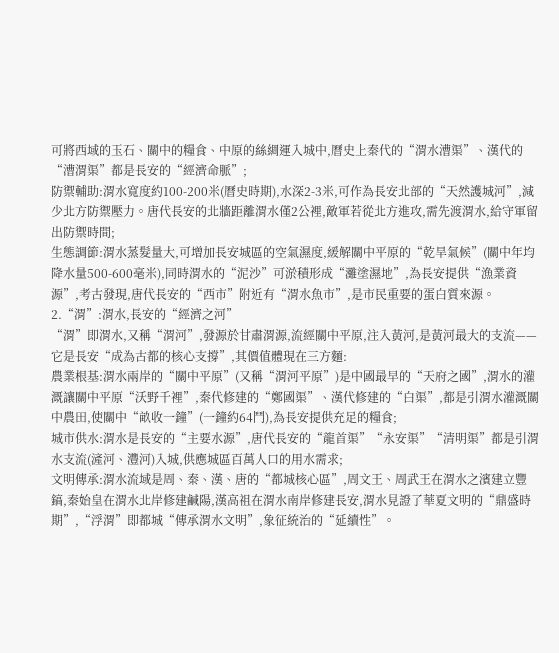可將西域的玉石、關中的糧食、中原的絲綢運入城中,曆史上秦代的“渭水漕渠”、漢代的“漕渭渠”都是長安的“經濟命脈”;
防禦輔助:渭水寬度約100-200米(曆史時期),水深2-3米,可作為長安北部的“天然護城河”,減少北方防禦壓力。唐代長安的北牆距離渭水僅2公裡,敵軍若從北方進攻,需先渡渭水,給守軍留出防禦時間;
生態調節:渭水蒸髮量大,可增加長安城區的空氣濕度,緩解關中平原的“乾旱氣候”(關中年均降水量500-600毫米),同時渭水的“泥沙”可淤積形成“灘塗濕地”,為長安提供“漁業資源”,考古發現,唐代長安的“西市”附近有“渭水魚市”,是市民重要的蛋白質來源。
2.“渭”:渭水,長安的“經濟之河”
“渭”即渭水,又稱“渭河”,發源於甘肅渭源,流經關中平原,注入黃河,是黃河最大的支流——它是長安“成為古都的核心支撐”,其價值體現在三方麵:
農業根基:渭水兩岸的“關中平原”(又稱“渭河平原”)是中國最早的“天府之國”,渭水的灌溉讓關中平原“沃野千裡”,秦代修建的“鄭國渠”、漢代修建的“白渠”,都是引渭水灌溉關中農田,使關中“畝收一鐘”(一鐘約64鬥),為長安提供充足的糧食;
城市供水:渭水是長安的“主要水源”,唐代長安的“龍首渠”“永安渠”“清明渠”都是引渭水支流(滻河、灃河)入城,供應城區百萬人口的用水需求;
文明傳承:渭水流域是周、秦、漢、唐的“都城核心區”,周文王、周武王在渭水之濱建立豐鎬,秦始皇在渭水北岸修建鹹陽,漢高祖在渭水南岸修建長安,渭水見證了華夏文明的“鼎盛時期”,“浮渭”即都城“傳承渭水文明”,象征統治的“延續性”。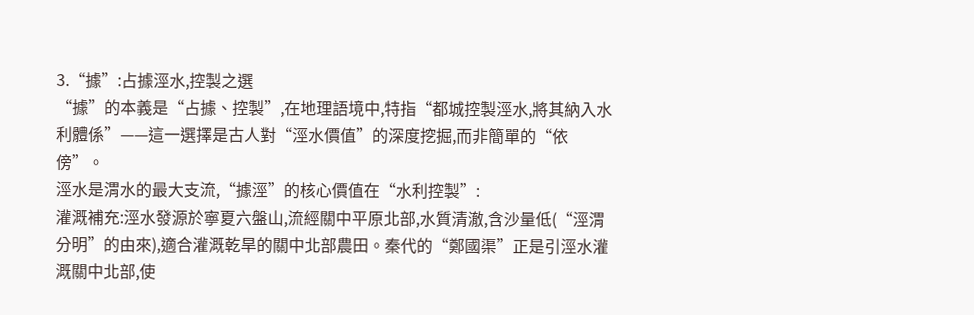3.“據”:占據涇水,控製之選
“據”的本義是“占據、控製”,在地理語境中,特指“都城控製涇水,將其納入水利體係”——這一選擇是古人對“涇水價值”的深度挖掘,而非簡單的“依傍”。
涇水是渭水的最大支流,“據涇”的核心價值在“水利控製”:
灌溉補充:涇水發源於寧夏六盤山,流經關中平原北部,水質清澈,含沙量低(“涇渭分明”的由來),適合灌溉乾旱的關中北部農田。秦代的“鄭國渠”正是引涇水灌溉關中北部,使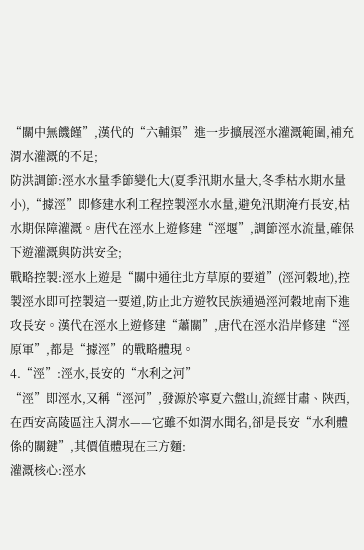“關中無饑饉”,漢代的“六輔渠”進一步擴展涇水灌溉範圍,補充渭水灌溉的不足;
防洪調節:涇水水量季節變化大(夏季汛期水量大,冬季枯水期水量小),“據涇”即修建水利工程控製涇水水量,避免汛期淹冇長安,枯水期保障灌溉。唐代在涇水上遊修建“涇堰”,調節涇水流量,確保下遊灌溉與防洪安全;
戰略控製:涇水上遊是“關中通往北方草原的要道”(涇河穀地),控製涇水即可控製這一要道,防止北方遊牧民族通過涇河穀地南下進攻長安。漢代在涇水上遊修建“蕭關”,唐代在涇水沿岸修建“涇原軍”,都是“據涇”的戰略體現。
4.“涇”:涇水,長安的“水利之河”
“涇”即涇水,又稱“涇河”,發源於寧夏六盤山,流經甘肅、陝西,在西安高陵區注入渭水——它雖不如渭水聞名,卻是長安“水利體係的關鍵”,其價值體現在三方麵:
灌溉核心:涇水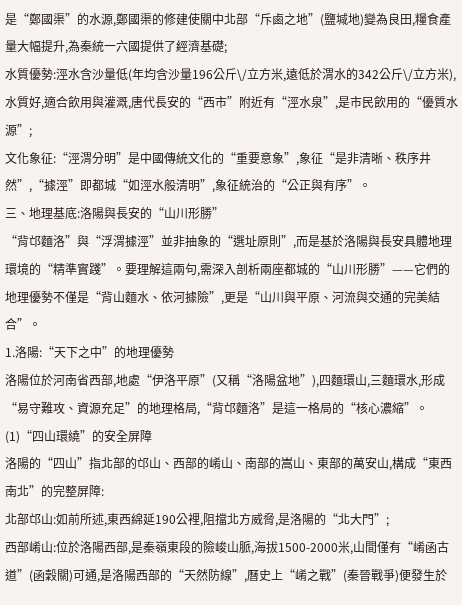是“鄭國渠”的水源,鄭國渠的修建使關中北部“斥鹵之地”(鹽堿地)變為良田,糧食產量大幅提升,為秦統一六國提供了經濟基礎;
水質優勢:涇水含沙量低(年均含沙量196公斤\/立方米,遠低於渭水的342公斤\/立方米),水質好,適合飲用與灌溉,唐代長安的“西市”附近有“涇水泉”,是市民飲用的“優質水源”;
文化象征:“涇渭分明”是中國傳統文化的“重要意象”,象征“是非清晰、秩序井然”,“據涇”即都城“如涇水般清明”,象征統治的“公正與有序”。
三、地理基底:洛陽與長安的“山川形勝”
“背邙麵洛”與“浮渭據涇”並非抽象的“選址原則”,而是基於洛陽與長安具體地理環境的“精準實踐”。要理解這兩句,需深入剖析兩座都城的“山川形勝”——它們的地理優勢不僅是“背山麵水、依河據險”,更是“山川與平原、河流與交通的完美結合”。
1.洛陽:“天下之中”的地理優勢
洛陽位於河南省西部,地處“伊洛平原”(又稱“洛陽盆地”),四麵環山,三麵環水,形成“易守難攻、資源充足”的地理格局,“背邙麵洛”是這一格局的“核心濃縮”。
(1)“四山環繞”的安全屏障
洛陽的“四山”指北部的邙山、西部的崤山、南部的嵩山、東部的萬安山,構成“東西南北”的完整屏障:
北部邙山:如前所述,東西綿延190公裡,阻擋北方威脅,是洛陽的“北大門”;
西部崤山:位於洛陽西部,是秦嶺東段的險峻山脈,海拔1500-2000米,山間僅有“崤函古道”(函穀關)可通,是洛陽西部的“天然防線”,曆史上“崤之戰”(秦晉戰爭)便發生於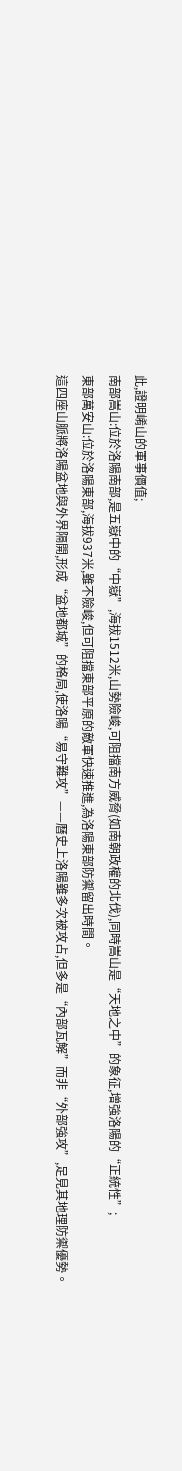此,證明崤山的軍事價值;
南部嵩山:位於洛陽南部,是五嶽中的“中嶽”,海拔1512米,山勢險峻,可阻擋南方威脅(如南朝政權的北伐),同時嵩山是“天地之中”的象征,增強洛陽的“正統性”;
東部萬安山:位於洛陽東部,海拔937米,雖不險峻,但可阻擋東部平原的敵軍快速推進,為洛陽東部防禦留出時間。
這四座山脈將洛陽盆地與外界隔開,形成“盆地都城”的格局,使洛陽“易守難攻”——曆史上洛陽雖多次被攻占,但多是“內部瓦解”而非“外部強攻”,足見其地理防禦優勢。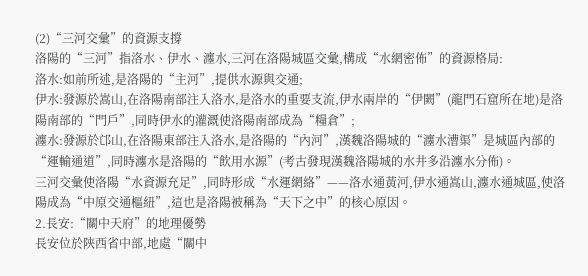(2)“三河交彙”的資源支撐
洛陽的“三河”指洛水、伊水、瀍水,三河在洛陽城區交彙,構成“水網密佈”的資源格局:
洛水:如前所述,是洛陽的“主河”,提供水源與交通;
伊水:發源於嵩山,在洛陽南部注入洛水,是洛水的重要支流,伊水兩岸的“伊闕”(龍門石窟所在地)是洛陽南部的“門戶”,同時伊水的灌溉使洛陽南部成為“糧倉”;
瀍水:發源於邙山,在洛陽東部注入洛水,是洛陽的“內河”,漢魏洛陽城的“瀍水漕渠”是城區內部的“運輸通道”,同時瀍水是洛陽的“飲用水源”(考古發現漢魏洛陽城的水井多沿瀍水分佈)。
三河交彙使洛陽“水資源充足”,同時形成“水運網絡”——洛水通黃河,伊水通嵩山,瀍水通城區,使洛陽成為“中原交通樞紐”,這也是洛陽被稱為“天下之中”的核心原因。
2.長安:“關中天府”的地理優勢
長安位於陝西省中部,地處“關中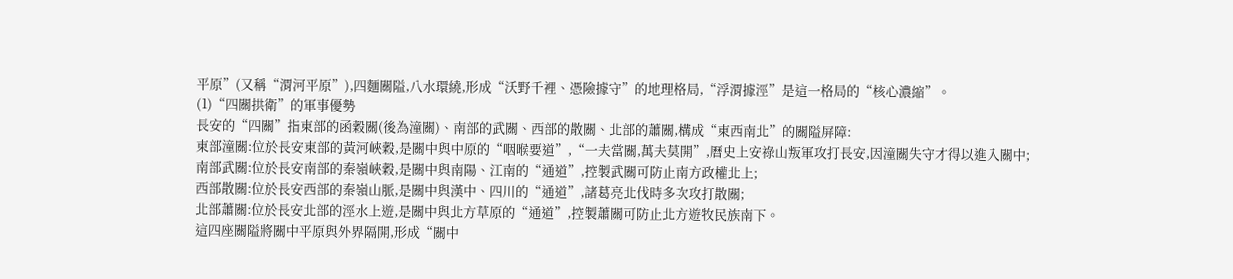平原”(又稱“渭河平原”),四麵關隘,八水環繞,形成“沃野千裡、憑險據守”的地理格局,“浮渭據涇”是這一格局的“核心濃縮”。
(1)“四關拱衛”的軍事優勢
長安的“四關”指東部的函穀關(後為潼關)、南部的武關、西部的散關、北部的蕭關,構成“東西南北”的關隘屏障:
東部潼關:位於長安東部的黃河峽穀,是關中與中原的“咽喉要道”,“一夫當關,萬夫莫開”,曆史上安祿山叛軍攻打長安,因潼關失守才得以進入關中;
南部武關:位於長安南部的秦嶺峽穀,是關中與南陽、江南的“通道”,控製武關可防止南方政權北上;
西部散關:位於長安西部的秦嶺山脈,是關中與漢中、四川的“通道”,諸葛亮北伐時多次攻打散關;
北部蕭關:位於長安北部的涇水上遊,是關中與北方草原的“通道”,控製蕭關可防止北方遊牧民族南下。
這四座關隘將關中平原與外界隔開,形成“關中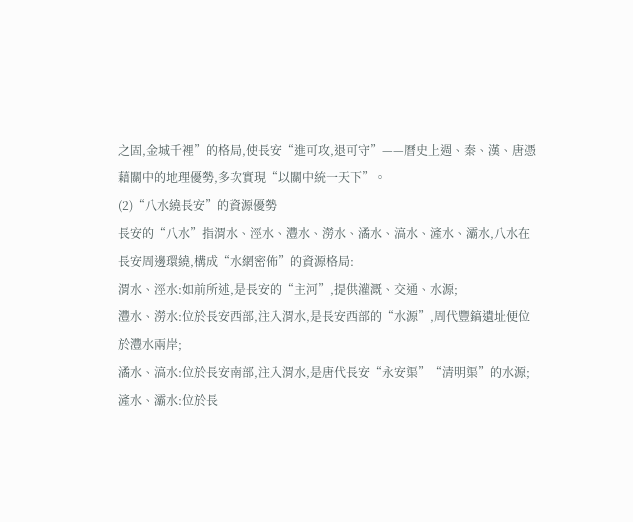之固,金城千裡”的格局,使長安“進可攻,退可守”——曆史上週、秦、漢、唐憑藉關中的地理優勢,多次實現“以關中統一天下”。
(2)“八水繞長安”的資源優勢
長安的“八水”指渭水、涇水、灃水、澇水、潏水、滈水、滻水、灞水,八水在長安周邊環繞,構成“水網密佈”的資源格局:
渭水、涇水:如前所述,是長安的“主河”,提供灌溉、交通、水源;
灃水、澇水:位於長安西部,注入渭水,是長安西部的“水源”,周代豐鎬遺址便位於灃水兩岸;
潏水、滈水:位於長安南部,注入渭水,是唐代長安“永安渠”“清明渠”的水源;
滻水、灞水:位於長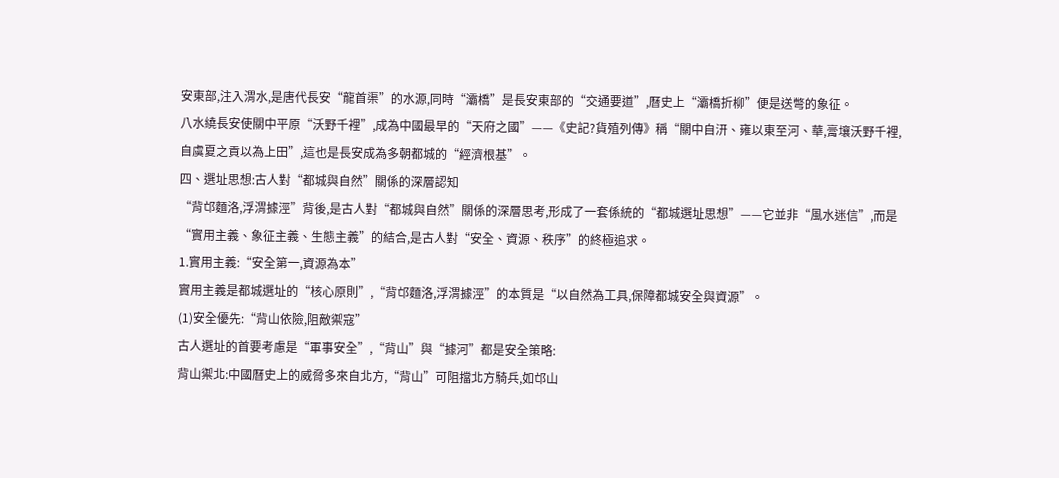安東部,注入渭水,是唐代長安“龍首渠”的水源,同時“灞橋”是長安東部的“交通要道”,曆史上“灞橋折柳”便是送彆的象征。
八水繞長安使關中平原“沃野千裡”,成為中國最早的“天府之國”——《史記?貨殖列傳》稱“關中自汧、雍以東至河、華,膏壤沃野千裡,自虞夏之貢以為上田”,這也是長安成為多朝都城的“經濟根基”。
四、選址思想:古人對“都城與自然”關係的深層認知
“背邙麵洛,浮渭據涇”背後,是古人對“都城與自然”關係的深層思考,形成了一套係統的“都城選址思想”——它並非“風水迷信”,而是“實用主義、象征主義、生態主義”的結合,是古人對“安全、資源、秩序”的終極追求。
1.實用主義:“安全第一,資源為本”
實用主義是都城選址的“核心原則”,“背邙麵洛,浮渭據涇”的本質是“以自然為工具,保障都城安全與資源”。
(1)安全優先:“背山依險,阻敵禦寇”
古人選址的首要考慮是“軍事安全”,“背山”與“據河”都是安全策略:
背山禦北:中國曆史上的威脅多來自北方,“背山”可阻擋北方騎兵,如邙山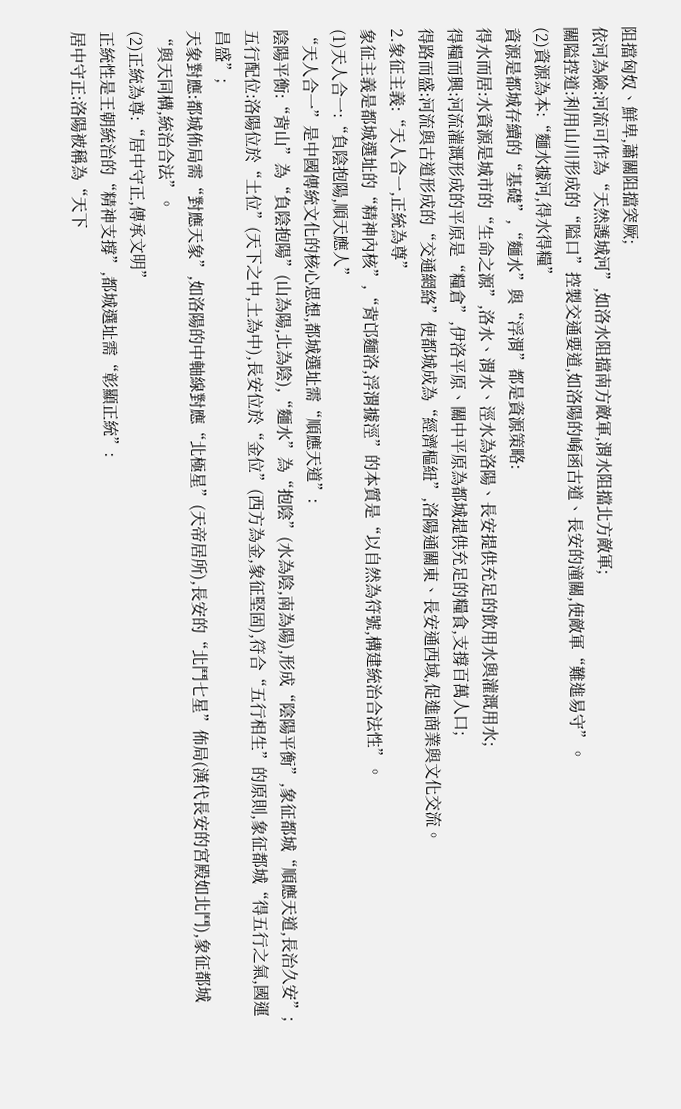阻擋匈奴、鮮卑,蕭關阻擋突厥;
依河為險:河流可作為“天然護城河”,如洛水阻擋南方敵軍,渭水阻擋北方敵軍;
關隘控道:利用山川形成的“隘口”控製交通要道,如洛陽的崤函古道、長安的潼關,使敵軍“難進易守”。
(2)資源為本:“麵水據河,得水得糧”
資源是都城存續的“基礎”,“麵水”與“浮渭”都是資源策略:
得水而居:水資源是城市的“生命之源”,洛水、渭水、涇水為洛陽、長安提供充足的飲用水與灌溉用水;
得糧而興:河流灌溉形成的平原是“糧倉”,伊洛平原、關中平原為都城提供充足的糧食,支撐百萬人口;
得路而盛:河流與古道形成的“交通網絡”使都城成為“經濟樞紐”,洛陽通關東、長安通西域,促進商業與文化交流。
2.象征主義:“天人合一,正統為尊”
象征主義是都城選址的“精神內核”,“背邙麵洛,浮渭據涇”的本質是“以自然為符號,構建統治合法性”。
(1)天人合一:“負陰抱陽,順天應人”
“天人合一”是中國傳統文化的核心思想,都城選址需“順應天道”:
陰陽平衡:“背山”為“負陰抱陽”(山為陽,北為陰),“麵水”為“抱陰”(水為陰,南為陽),形成“陰陽平衡”,象征都城“順應天道,長治久安”;
五行配位:洛陽位於“土位”(天下之中,土為中),長安位於“金位”(西方為金,象征堅固),符合“五行相生”的原則,象征都城“得五行之氣,國運昌盛”;
天象對應:都城佈局需“對應天象”,如洛陽的中軸線對應“北極星”(天帝居所),長安的“北鬥七星”佈局(漢代長安的宮殿如北鬥),象征都城“與天同構,統治合法”。
(2)正統為尊:“居中守正,傳承文明”
正統性是王朝統治的“精神支撐”,都城選址需“彰顯正統”:
居中守正:洛陽被稱為“天下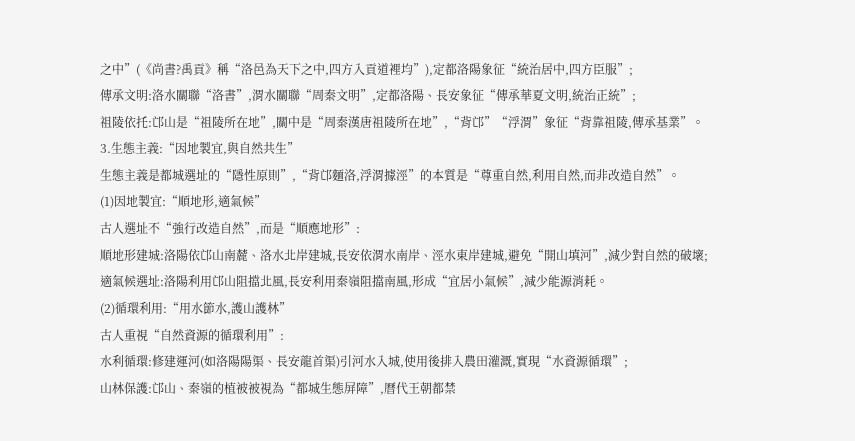之中”(《尚書?禹貢》稱“洛邑為天下之中,四方入貢道裡均”),定都洛陽象征“統治居中,四方臣服”;
傳承文明:洛水關聯“洛書”,渭水關聯“周秦文明”,定都洛陽、長安象征“傳承華夏文明,統治正統”;
祖陵依托:邙山是“祖陵所在地”,關中是“周秦漢唐祖陵所在地”,“背邙”“浮渭”象征“背靠祖陵,傳承基業”。
3.生態主義:“因地製宜,與自然共生”
生態主義是都城選址的“隱性原則”,“背邙麵洛,浮渭據涇”的本質是“尊重自然,利用自然,而非改造自然”。
(1)因地製宜:“順地形,適氣候”
古人選址不“強行改造自然”,而是“順應地形”:
順地形建城:洛陽依邙山南麓、洛水北岸建城,長安依渭水南岸、涇水東岸建城,避免“開山填河”,減少對自然的破壞;
適氣候選址:洛陽利用邙山阻擋北風,長安利用秦嶺阻擋南風,形成“宜居小氣候”,減少能源消耗。
(2)循環利用:“用水節水,護山護林”
古人重視“自然資源的循環利用”:
水利循環:修建運河(如洛陽陽渠、長安龍首渠)引河水入城,使用後排入農田灌溉,實現“水資源循環”;
山林保護:邙山、秦嶺的植被被視為“都城生態屏障”,曆代王朝都禁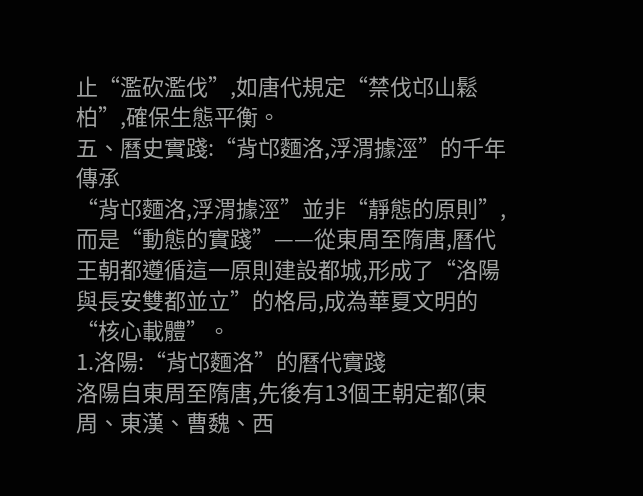止“濫砍濫伐”,如唐代規定“禁伐邙山鬆柏”,確保生態平衡。
五、曆史實踐:“背邙麵洛,浮渭據涇”的千年傳承
“背邙麵洛,浮渭據涇”並非“靜態的原則”,而是“動態的實踐”——從東周至隋唐,曆代王朝都遵循這一原則建設都城,形成了“洛陽與長安雙都並立”的格局,成為華夏文明的“核心載體”。
1.洛陽:“背邙麵洛”的曆代實踐
洛陽自東周至隋唐,先後有13個王朝定都(東周、東漢、曹魏、西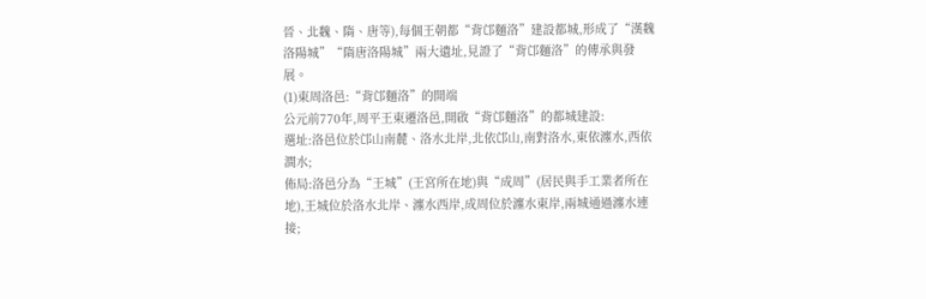晉、北魏、隋、唐等),每個王朝都“背邙麵洛”建設都城,形成了“漢魏洛陽城”“隋唐洛陽城”兩大遺址,見證了“背邙麵洛”的傳承與發展。
(1)東周洛邑:“背邙麵洛”的開端
公元前770年,周平王東遷洛邑,開啟“背邙麵洛”的都城建設:
選址:洛邑位於邙山南麓、洛水北岸,北依邙山,南對洛水,東依瀍水,西依澗水;
佈局:洛邑分為“王城”(王宮所在地)與“成周”(居民與手工業者所在地),王城位於洛水北岸、瀍水西岸,成周位於瀍水東岸,兩城通過瀍水連接;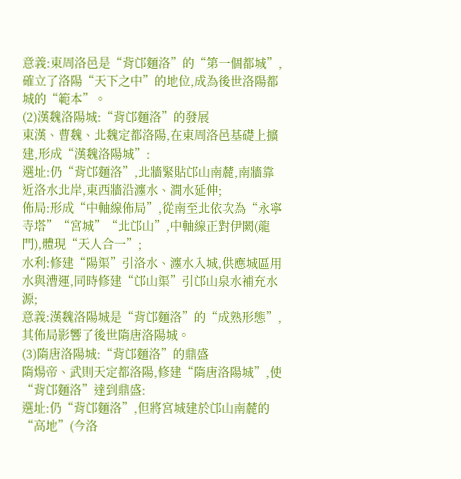意義:東周洛邑是“背邙麵洛”的“第一個都城”,確立了洛陽“天下之中”的地位,成為後世洛陽都城的“範本”。
(2)漢魏洛陽城:“背邙麵洛”的發展
東漢、曹魏、北魏定都洛陽,在東周洛邑基礎上擴建,形成“漢魏洛陽城”:
選址:仍“背邙麵洛”,北牆緊貼邙山南麓,南牆靠近洛水北岸,東西牆沿瀍水、澗水延伸;
佈局:形成“中軸線佈局”,從南至北依次為“永寧寺塔”“宮城”“北邙山”,中軸線正對伊闕(龍門),體現“天人合一”;
水利:修建“陽渠”引洛水、瀍水入城,供應城區用水與漕運,同時修建“邙山渠”引邙山泉水補充水源;
意義:漢魏洛陽城是“背邙麵洛”的“成熟形態”,其佈局影響了後世隋唐洛陽城。
(3)隋唐洛陽城:“背邙麵洛”的鼎盛
隋煬帝、武則天定都洛陽,修建“隋唐洛陽城”,使“背邙麵洛”達到鼎盛:
選址:仍“背邙麵洛”,但將宮城建於邙山南麓的“高地”(今洛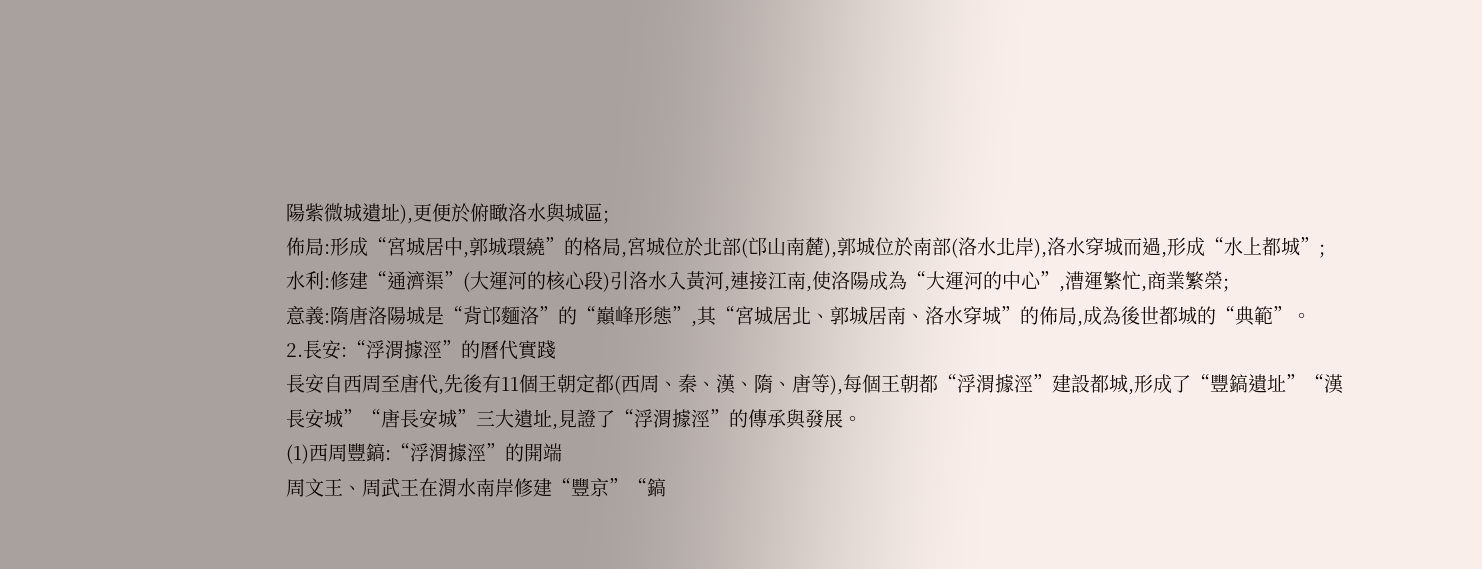陽紫微城遺址),更便於俯瞰洛水與城區;
佈局:形成“宮城居中,郭城環繞”的格局,宮城位於北部(邙山南麓),郭城位於南部(洛水北岸),洛水穿城而過,形成“水上都城”;
水利:修建“通濟渠”(大運河的核心段)引洛水入黃河,連接江南,使洛陽成為“大運河的中心”,漕運繁忙,商業繁榮;
意義:隋唐洛陽城是“背邙麵洛”的“巔峰形態”,其“宮城居北、郭城居南、洛水穿城”的佈局,成為後世都城的“典範”。
2.長安:“浮渭據涇”的曆代實踐
長安自西周至唐代,先後有11個王朝定都(西周、秦、漢、隋、唐等),每個王朝都“浮渭據涇”建設都城,形成了“豐鎬遺址”“漢長安城”“唐長安城”三大遺址,見證了“浮渭據涇”的傳承與發展。
(1)西周豐鎬:“浮渭據涇”的開端
周文王、周武王在渭水南岸修建“豐京”“鎬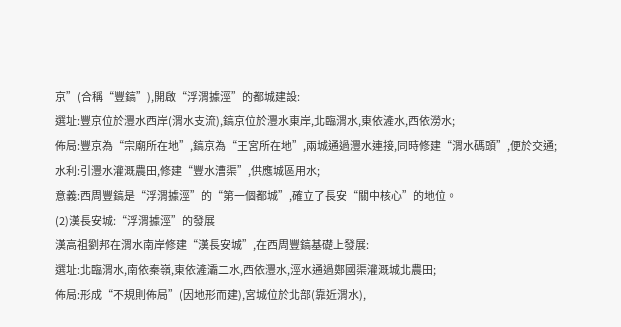京”(合稱“豐鎬”),開啟“浮渭據涇”的都城建設:
選址:豐京位於灃水西岸(渭水支流),鎬京位於灃水東岸,北臨渭水,東依滻水,西依澇水;
佈局:豐京為“宗廟所在地”,鎬京為“王宮所在地”,兩城通過灃水連接,同時修建“渭水碼頭”,便於交通;
水利:引灃水灌溉農田,修建“豐水漕渠”,供應城區用水;
意義:西周豐鎬是“浮渭據涇”的“第一個都城”,確立了長安“關中核心”的地位。
(2)漢長安城:“浮渭據涇”的發展
漢高祖劉邦在渭水南岸修建“漢長安城”,在西周豐鎬基礎上發展:
選址:北臨渭水,南依秦嶺,東依滻灞二水,西依灃水,涇水通過鄭國渠灌溉城北農田;
佈局:形成“不規則佈局”(因地形而建),宮城位於北部(靠近渭水),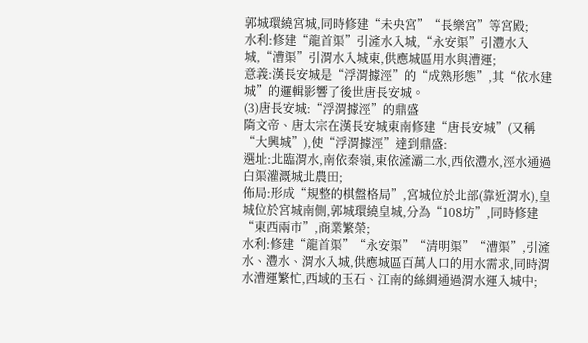郭城環繞宮城,同時修建“未央宮”“長樂宮”等宮殿;
水利:修建“龍首渠”引滻水入城,“永安渠”引灃水入城,“漕渠”引渭水入城東,供應城區用水與漕運;
意義:漢長安城是“浮渭據涇”的“成熟形態”,其“依水建城”的邏輯影響了後世唐長安城。
(3)唐長安城:“浮渭據涇”的鼎盛
隋文帝、唐太宗在漢長安城東南修建“唐長安城”(又稱“大興城”),使“浮渭據涇”達到鼎盛:
選址:北臨渭水,南依秦嶺,東依滻灞二水,西依灃水,涇水通過白渠灌溉城北農田;
佈局:形成“規整的棋盤格局”,宮城位於北部(靠近渭水),皇城位於宮城南側,郭城環繞皇城,分為“108坊”,同時修建“東西兩市”,商業繁榮;
水利:修建“龍首渠”“永安渠”“清明渠”“漕渠”,引滻水、灃水、渭水入城,供應城區百萬人口的用水需求,同時渭水漕運繁忙,西域的玉石、江南的絲綢通過渭水運入城中;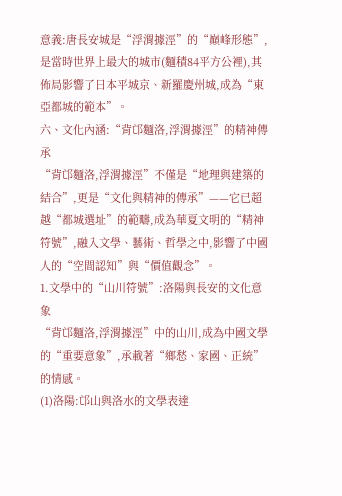意義:唐長安城是“浮渭據涇”的“巔峰形態”,是當時世界上最大的城市(麵積84平方公裡),其佈局影響了日本平城京、新羅慶州城,成為“東亞都城的範本”。
六、文化內涵:“背邙麵洛,浮渭據涇”的精神傳承
“背邙麵洛,浮渭據涇”不僅是“地理與建築的結合”,更是“文化與精神的傳承”——它已超越“都城選址”的範疇,成為華夏文明的“精神符號”,融入文學、藝術、哲學之中,影響了中國人的“空間認知”與“價值觀念”。
1.文學中的“山川符號”:洛陽與長安的文化意象
“背邙麵洛,浮渭據涇”中的山川,成為中國文學的“重要意象”,承載著“鄉愁、家國、正統”的情感。
(1)洛陽:邙山與洛水的文學表達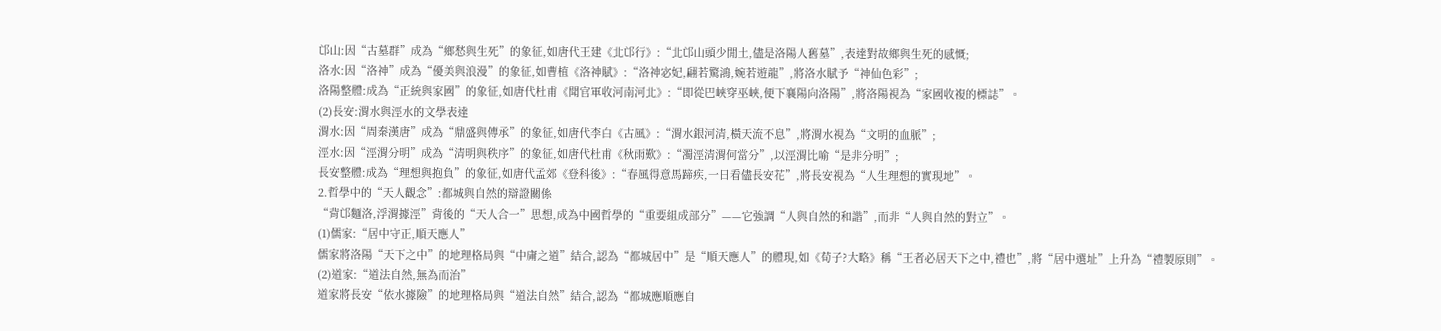邙山:因“古墓群”成為“鄉愁與生死”的象征,如唐代王建《北邙行》:“北邙山頭少閒土,儘是洛陽人舊墓”,表達對故鄉與生死的感慨;
洛水:因“洛神”成為“優美與浪漫”的象征,如曹植《洛神賦》:“洛神宓妃,翩若驚鴻,婉若遊龍”,將洛水賦予“神仙色彩”;
洛陽整體:成為“正統與家國”的象征,如唐代杜甫《聞官軍收河南河北》:“即從巴峽穿巫峽,便下襄陽向洛陽”,將洛陽視為“家國收複的標誌”。
(2)長安:渭水與涇水的文學表達
渭水:因“周秦漢唐”成為“鼎盛與傳承”的象征,如唐代李白《古風》:“渭水銀河清,橫天流不息”,將渭水視為“文明的血脈”;
涇水:因“涇渭分明”成為“清明與秩序”的象征,如唐代杜甫《秋雨歎》:“濁涇清渭何當分”,以涇渭比喻“是非分明”;
長安整體:成為“理想與抱負”的象征,如唐代孟郊《登科後》:“春風得意馬蹄疾,一日看儘長安花”,將長安視為“人生理想的實現地”。
2.哲學中的“天人觀念”:都城與自然的辯證關係
“背邙麵洛,浮渭據涇”背後的“天人合一”思想,成為中國哲學的“重要組成部分”——它強調“人與自然的和諧”,而非“人與自然的對立”。
(1)儒家:“居中守正,順天應人”
儒家將洛陽“天下之中”的地理格局與“中庸之道”結合,認為“都城居中”是“順天應人”的體現,如《荀子?大略》稱“王者必居天下之中,禮也”,將“居中選址”上升為“禮製原則”。
(2)道家:“道法自然,無為而治”
道家將長安“依水據險”的地理格局與“道法自然”結合,認為“都城應順應自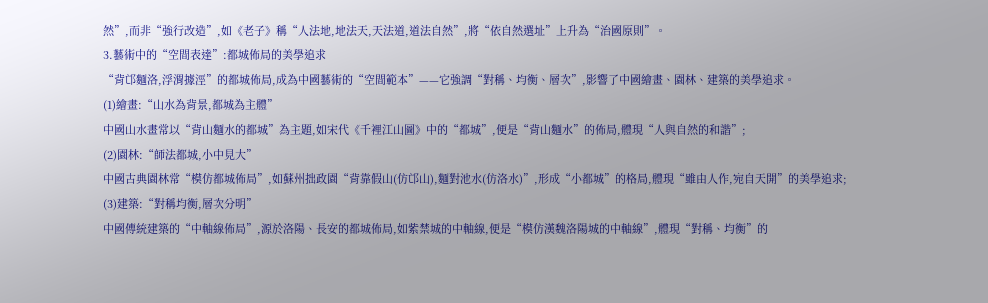然”,而非“強行改造”,如《老子》稱“人法地,地法天,天法道,道法自然”,將“依自然選址”上升為“治國原則”。
3.藝術中的“空間表達”:都城佈局的美學追求
“背邙麵洛,浮渭據涇”的都城佈局,成為中國藝術的“空間範本”——它強調“對稱、均衡、層次”,影響了中國繪畫、園林、建築的美學追求。
(1)繪畫:“山水為背景,都城為主體”
中國山水畫常以“背山麵水的都城”為主題,如宋代《千裡江山圖》中的“都城”,便是“背山麵水”的佈局,體現“人與自然的和諧”;
(2)園林:“師法都城,小中見大”
中國古典園林常“模仿都城佈局”,如蘇州拙政園“背靠假山(仿邙山),麵對池水(仿洛水)”,形成“小都城”的格局,體現“雖由人作,宛自天開”的美學追求;
(3)建築:“對稱均衡,層次分明”
中國傳統建築的“中軸線佈局”,源於洛陽、長安的都城佈局,如紫禁城的中軸線,便是“模仿漢魏洛陽城的中軸線”,體現“對稱、均衡”的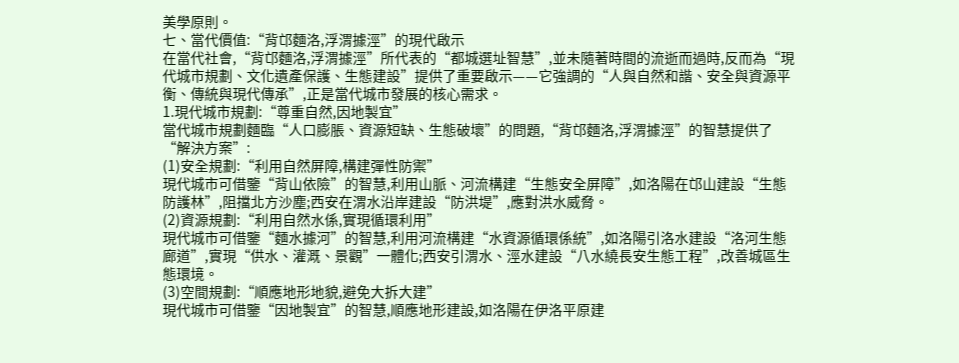美學原則。
七、當代價值:“背邙麵洛,浮渭據涇”的現代啟示
在當代社會,“背邙麵洛,浮渭據涇”所代表的“都城選址智慧”,並未隨著時間的流逝而過時,反而為“現代城市規劃、文化遺產保護、生態建設”提供了重要啟示——它強調的“人與自然和諧、安全與資源平衡、傳統與現代傳承”,正是當代城市發展的核心需求。
1.現代城市規劃:“尊重自然,因地製宜”
當代城市規劃麵臨“人口膨脹、資源短缺、生態破壞”的問題,“背邙麵洛,浮渭據涇”的智慧提供了“解決方案”:
(1)安全規劃:“利用自然屏障,構建彈性防禦”
現代城市可借鑒“背山依險”的智慧,利用山脈、河流構建“生態安全屏障”,如洛陽在邙山建設“生態防護林”,阻擋北方沙塵;西安在渭水沿岸建設“防洪堤”,應對洪水威脅。
(2)資源規劃:“利用自然水係,實現循環利用”
現代城市可借鑒“麵水據河”的智慧,利用河流構建“水資源循環係統”,如洛陽引洛水建設“洛河生態廊道”,實現“供水、灌溉、景觀”一體化;西安引渭水、涇水建設“八水繞長安生態工程”,改善城區生態環境。
(3)空間規劃:“順應地形地貌,避免大拆大建”
現代城市可借鑒“因地製宜”的智慧,順應地形建設,如洛陽在伊洛平原建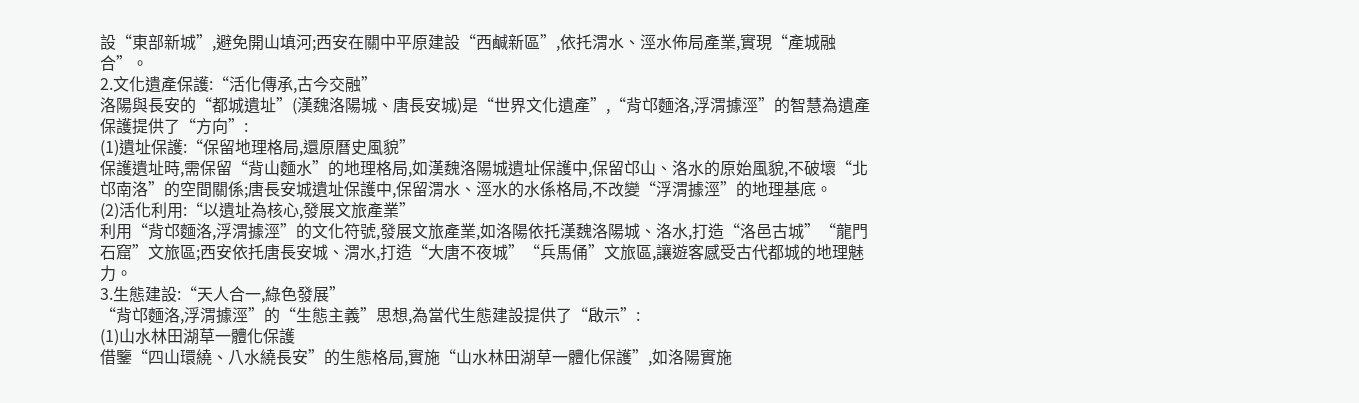設“東部新城”,避免開山填河;西安在關中平原建設“西鹹新區”,依托渭水、涇水佈局產業,實現“產城融合”。
2.文化遺產保護:“活化傳承,古今交融”
洛陽與長安的“都城遺址”(漢魏洛陽城、唐長安城)是“世界文化遺產”,“背邙麵洛,浮渭據涇”的智慧為遺產保護提供了“方向”:
(1)遺址保護:“保留地理格局,還原曆史風貌”
保護遺址時,需保留“背山麵水”的地理格局,如漢魏洛陽城遺址保護中,保留邙山、洛水的原始風貌,不破壞“北邙南洛”的空間關係;唐長安城遺址保護中,保留渭水、涇水的水係格局,不改變“浮渭據涇”的地理基底。
(2)活化利用:“以遺址為核心,發展文旅產業”
利用“背邙麵洛,浮渭據涇”的文化符號,發展文旅產業,如洛陽依托漢魏洛陽城、洛水,打造“洛邑古城”“龍門石窟”文旅區;西安依托唐長安城、渭水,打造“大唐不夜城”“兵馬俑”文旅區,讓遊客感受古代都城的地理魅力。
3.生態建設:“天人合一,綠色發展”
“背邙麵洛,浮渭據涇”的“生態主義”思想,為當代生態建設提供了“啟示”:
(1)山水林田湖草一體化保護
借鑒“四山環繞、八水繞長安”的生態格局,實施“山水林田湖草一體化保護”,如洛陽實施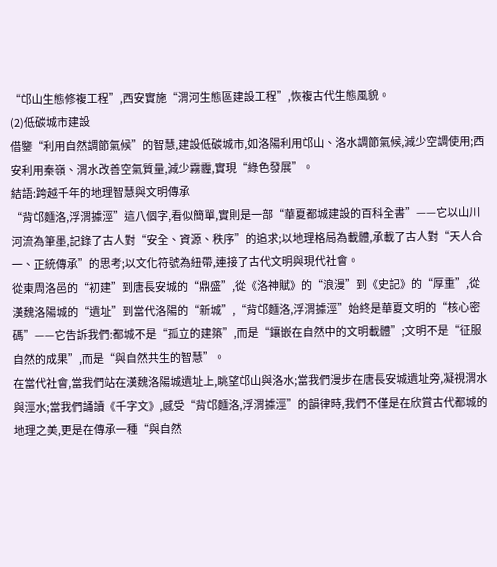“邙山生態修複工程”,西安實施“渭河生態區建設工程”,恢複古代生態風貌。
(2)低碳城市建設
借鑒“利用自然調節氣候”的智慧,建設低碳城市,如洛陽利用邙山、洛水調節氣候,減少空調使用;西安利用秦嶺、渭水改善空氣質量,減少霧霾,實現“綠色發展”。
結語:跨越千年的地理智慧與文明傳承
“背邙麵洛,浮渭據涇”這八個字,看似簡單,實則是一部“華夏都城建設的百科全書”——它以山川河流為筆墨,記錄了古人對“安全、資源、秩序”的追求;以地理格局為載體,承載了古人對“天人合一、正統傳承”的思考;以文化符號為紐帶,連接了古代文明與現代社會。
從東周洛邑的“初建”到唐長安城的“鼎盛”,從《洛神賦》的“浪漫”到《史記》的“厚重”,從漢魏洛陽城的“遺址”到當代洛陽的“新城”,“背邙麵洛,浮渭據涇”始終是華夏文明的“核心密碼”——它告訴我們:都城不是“孤立的建築”,而是“鑲嵌在自然中的文明載體”;文明不是“征服自然的成果”,而是“與自然共生的智慧”。
在當代社會,當我們站在漢魏洛陽城遺址上,眺望邙山與洛水;當我們漫步在唐長安城遺址旁,凝視渭水與涇水;當我們誦讀《千字文》,感受“背邙麵洛,浮渭據涇”的韻律時,我們不僅是在欣賞古代都城的地理之美,更是在傳承一種“與自然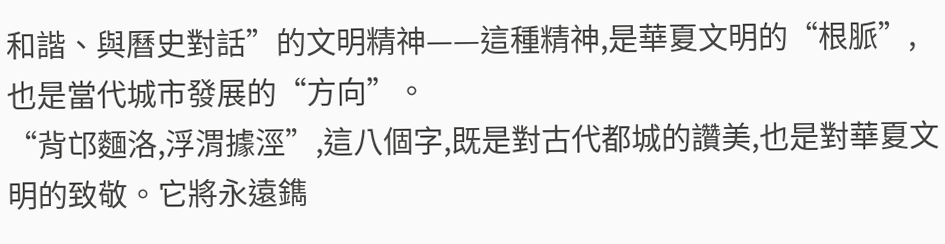和諧、與曆史對話”的文明精神——這種精神,是華夏文明的“根脈”,也是當代城市發展的“方向”。
“背邙麵洛,浮渭據涇”,這八個字,既是對古代都城的讚美,也是對華夏文明的致敬。它將永遠鐫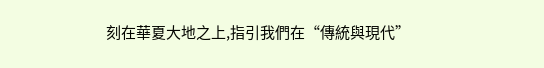刻在華夏大地之上,指引我們在“傳統與現代”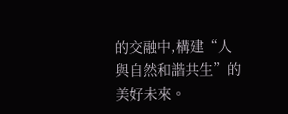的交融中,構建“人與自然和諧共生”的美好未來。